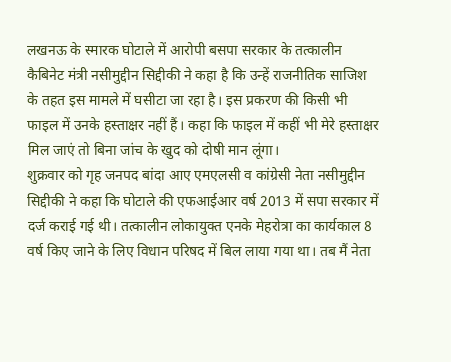लखनऊ के स्मारक घोटाले में आरोपी बसपा सरकार के तत्कालीन कैबिनेट मंत्री नसीमुद्दीन सिद्दीकी ने कहा है कि उन्हें राजनीतिक साजिश के तहत इस मामले में घसीटा जा रहा है। इस प्रकरण की किसी भी फाइल में उनके हस्ताक्षर नहीं हैं। कहा कि फाइल में कहीं भी मेरे हस्ताक्षर मिल जाएं तो बिना जांच के खुद को दोषी मान लूंगा।
शुक्रवार को गृह जनपद बांदा आए एमएलसी व कांग्रेसी नेता नसीमुद्दीन सिद्दीकी ने कहा कि घोटाले की एफआईआर वर्ष 2013 में सपा सरकार में दर्ज कराई गई थी। तत्कालीन लोकायुक्त एनके मेहरोत्रा का कार्यकाल 8 वर्ष किए जाने के लिए विधान परिषद में बिल लाया गया था। तब मैं नेता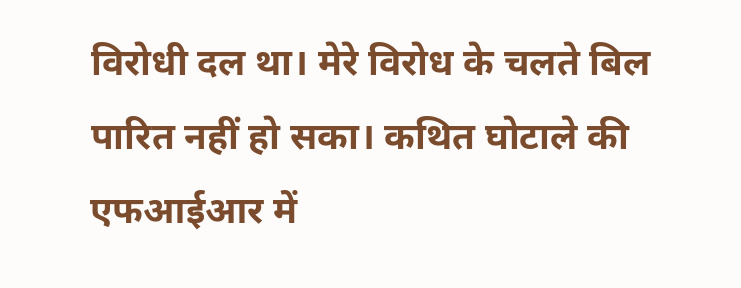विरोधी दल था। मेरे विरोध के चलते बिल पारित नहीं हो सका। कथित घोटाले की एफआईआर में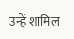उन्हें शामिल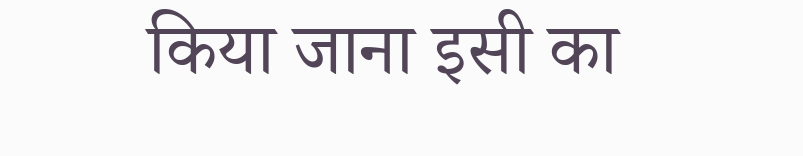किया जाना इसी का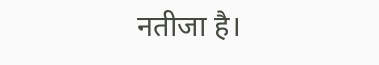नतीजा है।